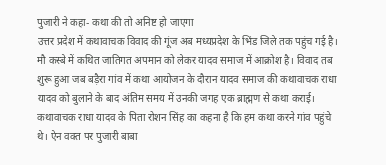पुजारी ने कहा- कथा की तो अनिष्ट हो जाएगा
उत्तर प्रदेश में कथावाचक विवाद की गूंज अब मध्यप्रदेश के भिंड जिले तक पहुंच गई है। मौ कस्बे में कथित जातिगत अपमान को लेकर यादव समाज में आक्रोश है। विवाद तब शुरू हुआ जब बड़ैरा गांव में कथा आयोजन के दौरान यादव समाज की कथावाचक राधा यादव को बुलाने के बाद अंतिम समय में उनकी जगह एक ब्राह्मण से कथा कराई।
कथावाचक राधा यादव के पिता रोशन सिंह का कहना है कि हम कथा करने गांव पहुंचे थे। ऐन वक्त पर पुजारी बाबा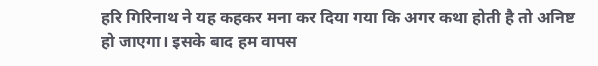हरि गिरिनाथ ने यह कहकर मना कर दिया गया कि अगर कथा होती है तो अनिष्ट हो जाएगा। इसके बाद हम वापस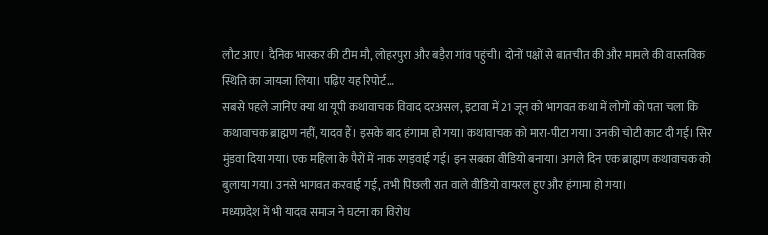लौट आए। दैनिक भास्कर की टीम मौ, लोहरपुरा और बड़ैरा गांव पहुंची। दोनों पक्षों से बातचीत की और मामले की वास्तविक स्थिति का जायजा लिया। पढ़िए यह रिपोर्ट…
सबसे पहले जानिए क्या था यूपी कथावाचक विवाद दरअसल, इटावा में 21 जून को भागवत कथा में लोगों को पता चला कि कथावाचक ब्राह्मण नहीं, यादव हैं। इसके बाद हंगामा हो गया। कथावाचक को मारा-पीटा गया। उनकी चोटी काट दी गई। सिर मुंडवा दिया गया। एक महिला के पैरों में नाक रगड़वाई गई। इन सबका वीडियो बनाया। अगले दिन एक ब्राह्मण कथावाचक को बुलाया गया। उनसे भागवत करवाई गई, तभी पिछली रात वाले वीडियो वायरल हुए और हंगामा हो गया।
मध्यप्रदेश में भी यादव समाज ने घटना का विरोध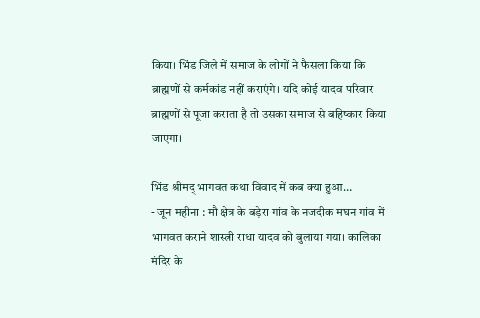किया। भिंड जिले में समाज के लोगों ने फैसला किया कि ब्राह्मणों से कर्मकांड नहीं कराएंगे। यदि कोई यादव परिवार ब्राह्मणों से पूजा कराता है तो उसका समाज से बहिष्कार किया जाएगा।

भिंड श्रीमद् भागवत कथा विवाद में कब क्या हुआ…
- जून महीना : मौ क्षेत्र के बड़ेरा गांव के नजदीक मघन गांव में भागवत कराने शास्त्री राधा यादव को बुलाया गया। कालिका मंदिर के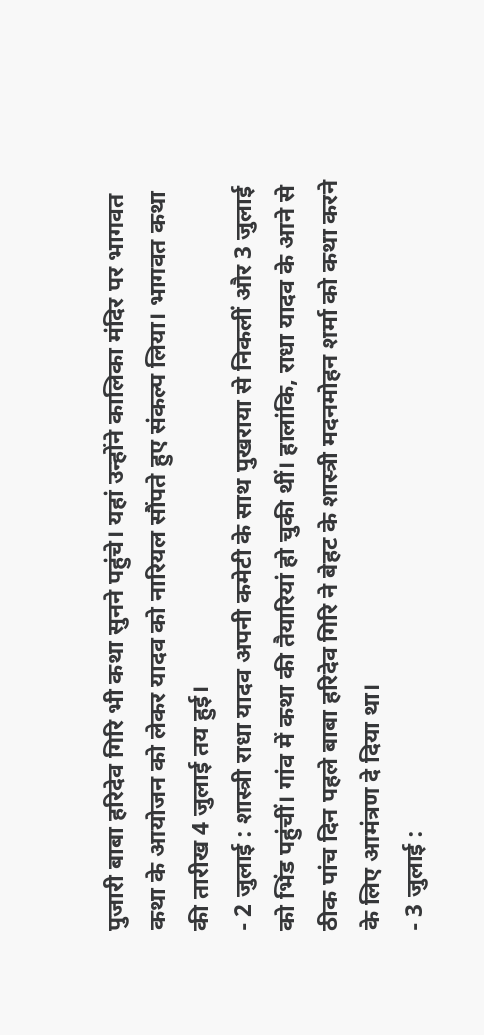पुजारी बाबा हरिदेव गिरि भी कथा सुनने पहुंचे। यहां उन्होंने कालिका मंदिर पर भागवत कथा के आयोजन को लेकर यादव को नारियल सौंपते हुए संकल्प लिया। भागवत कथा की तारीख 4 जुलाई तय हुई।
- 2 जुलाई : शास्त्री राधा यादव अपनी कमेटी के साथ पुखराया से निकलीं और 3 जुलाई को भिंड पहुंचीं। गांव में कथा की तैयारियां हो चुकी थीं। हालांकि, राधा यादव के आने से ठीक पांच दिन पहले बाबा हरिदेव गिरि ने बेहट के शास्त्री मदनमोहन शर्मा को कथा करने के लिए आमंत्रण दे दिया था।
- 3 जुलाई :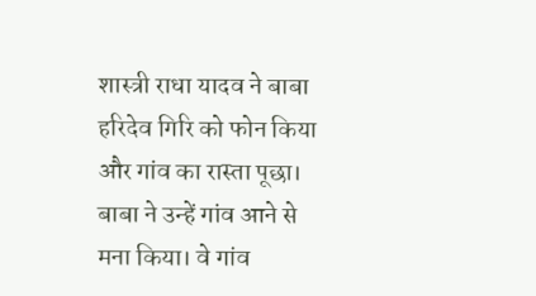शास्त्री राधा यादव ने बाबा हरिदेव गिरि को फोन किया और गांव का रास्ता पूछा। बाबा ने उन्हें गांव आने से मना किया। वे गांव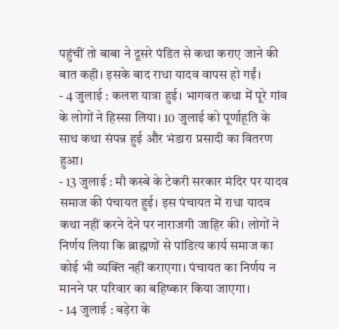पहुंचीं तो बाबा ने दूसरे पंडित से कथा कराए जाने की बात कही। इसके बाद राधा यादव वापस हो गईं।
- 4 जुलाई : कलश यात्रा हुई। भागवत कथा में पूरे गांव के लोगों ने हिस्सा लिया। 10 जुलाई को पूर्णाहूति के साथ कथा संपन्न हुई और भंडारा प्रसादी का वितरण हुआ।
- 13 जुलाई : मौ कस्बे के टेकरी सरकार मंदिर पर यादव समाज की पंचायत हुई। इस पंचायत में राधा यादव कथा नहीं करने देने पर नाराजगी जाहिर की। लोगों ने निर्णय लिया कि ब्राह्मणों से पांडित्य कार्य समाज का कोई भी व्यक्ति नहीं कराएगा। पंचायत का निर्णय न मानने पर परिवार का बहिष्कार किया जाएगा।
- 14 जुलाई : बड़ेरा के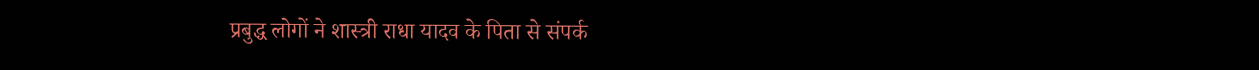प्रबुद्ध लोगों ने शास्त्री राधा यादव के पिता से संपर्क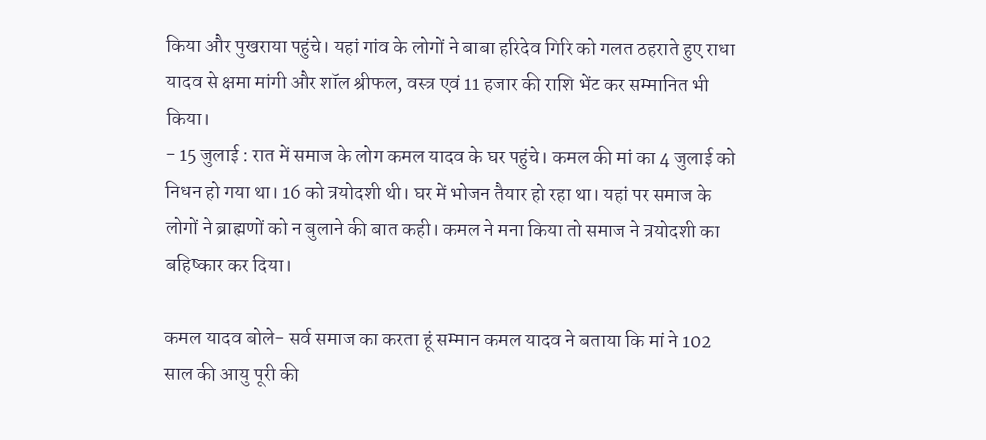किया और पुखराया पहुंचे। यहां गांव के लोगों ने बाबा हरिदेव गिरि को गलत ठहराते हुए राधा यादव से क्षमा मांगी और शॉल श्रीफल, वस्त्र एवं 11 हजार की राशि भेंट कर सम्मानित भी किया।
- 15 जुलाई : रात में समाज के लोग कमल यादव के घर पहुंचे। कमल की मां का 4 जुलाई को निधन हो गया था। 16 को त्रयोदशी थी। घर में भोजन तैयार हो रहा था। यहां पर समाज के लोगों ने ब्राह्मणों को न बुलाने की बात कही। कमल ने मना किया तो समाज ने त्रयोदशी का बहिष्कार कर दिया।

कमल यादव बोले- सर्व समाज का करता हूं सम्मान कमल यादव ने बताया कि मां ने 102 साल की आयु पूरी की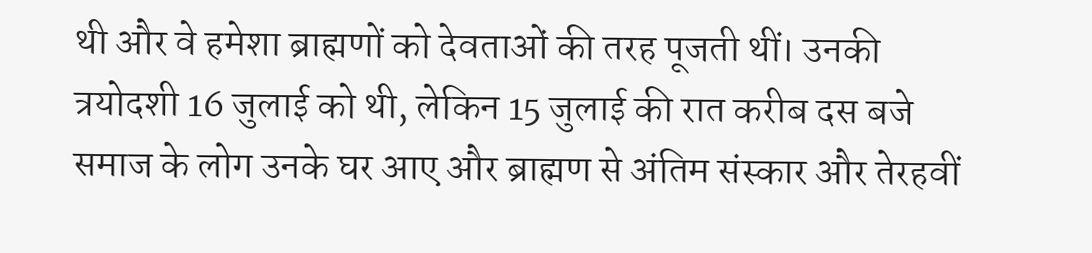थी और वे हमेशा ब्राह्मणों को देवताओं की तरह पूजती थीं। उनकी त्रयोदशी 16 जुलाई को थी, लेकिन 15 जुलाई की रात करीब दस बजे समाज के लोग उनके घर आए और ब्राह्मण से अंतिम संस्कार और तेरहवीं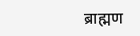ब्राह्मण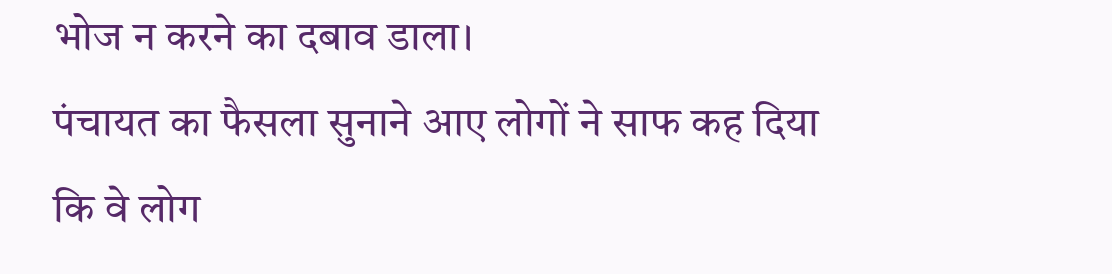भोज न करने का दबाव डाला।
पंचायत का फैसला सुनाने आए लोगों ने साफ कह दिया कि वे लोग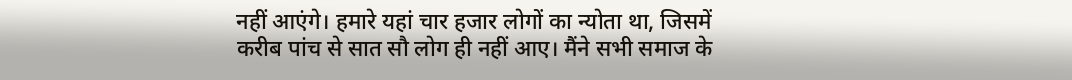नहीं आएंगे। हमारे यहां चार हजार लोगों का न्योता था, जिसमें करीब पांच से सात सौ लोग ही नहीं आए। मैंने सभी समाज के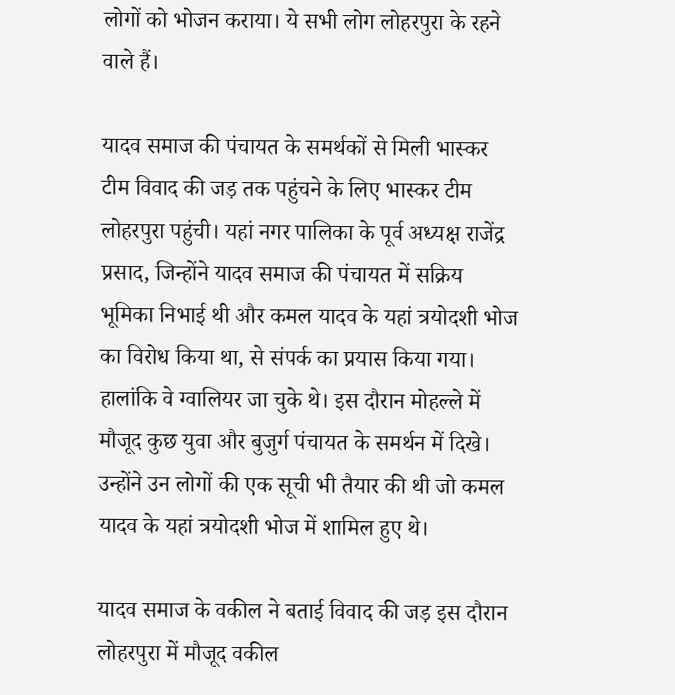लोगों को भोजन कराया। ये सभी लोग लोहरपुरा के रहने वाले हैं।

यादव समाज की पंचायत के समर्थकों से मिली भास्कर टीम विवाद की जड़ तक पहुंचने के लिए भास्कर टीम लोहरपुरा पहुंची। यहां नगर पालिका के पूर्व अध्यक्ष राजेंद्र प्रसाद, जिन्होंने यादव समाज की पंचायत में सक्रिय भूमिका निभाई थी और कमल यादव के यहां त्रयोदशी भोज का विरोध किया था, से संपर्क का प्रयास किया गया।
हालांकि वे ग्वालियर जा चुके थे। इस दौरान मोहल्ले में मौजूद कुछ युवा और बुजुर्ग पंचायत के समर्थन में दिखे। उन्होंने उन लोगों की एक सूची भी तैयार की थी जो कमल यादव के यहां त्रयोदशी भोज में शामिल हुए थे।

यादव समाज के वकील ने बताई विवाद की जड़ इस दौरान लोहरपुरा में मौजूद वकील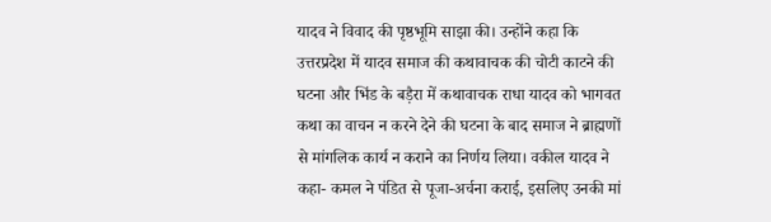यादव ने विवाद की पृष्ठभूमि साझा की। उन्होंने कहा कि उत्तरप्रदेश में यादव समाज की कथावाचक की चोटी काटने की घटना और भिंड के बड़ैरा में कथावाचक राधा यादव को भागवत कथा का वाचन न करने देने की घटना के बाद समाज ने ब्राह्मणों से मांगलिक कार्य न कराने का निर्णय लिया। वकील यादव ने कहा- कमल ने पंडित से पूजा-अर्चना कराई, इसलिए उनकी मां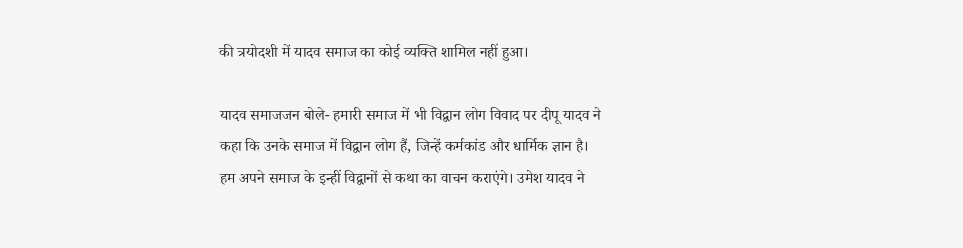की त्रयोदशी में यादव समाज का कोई व्यक्ति शामिल नहीं हुआ।

यादव समाजजन बोले- हमारी समाज में भी विद्वान लोग विवाद पर दीपू यादव ने कहा कि उनके समाज में विद्वान लोग हैं, जिन्हें कर्मकांड और धार्मिक ज्ञान है। हम अपने समाज के इन्हीं विद्वानों से कथा का वाचन कराएंगे। उमेश यादव ने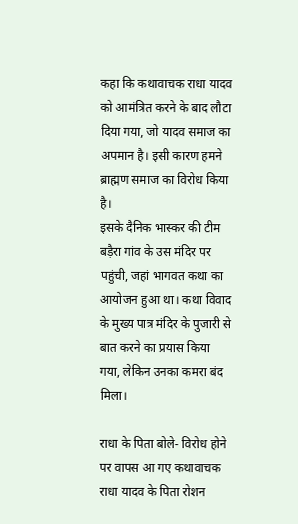कहा कि कथावाचक राधा यादव को आमंत्रित करने के बाद लौटा दिया गया, जो यादव समाज का अपमान है। इसी कारण हमने ब्राह्मण समाज का विरोध किया है।
इसके दैनिक भास्कर की टीम बड़ैरा गांव के उस मंदिर पर पहुंची, जहां भागवत कथा का आयोजन हुआ था। कथा विवाद के मुख्य पात्र मंदिर के पुजारी से बात करने का प्रयास किया गया, लेकिन उनका कमरा बंद मिला।

राधा के पिता बोले- विरोध होने पर वापस आ गए कथावाचक राधा यादव के पिता रोशन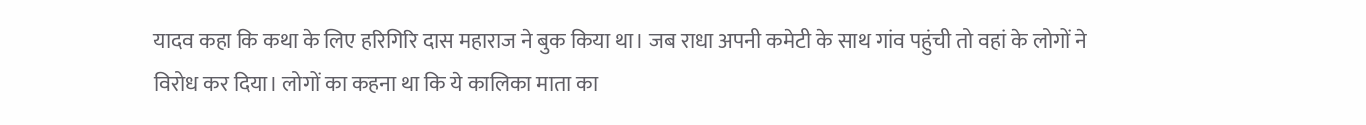यादव कहा कि कथा के लिए हरिगिरि दास महाराज ने बुक किया था। जब राधा अपनी कमेटी के साथ गांव पहुंची तो वहां के लोगों ने विरोध कर दिया। लोगों का कहना था कि ये कालिका माता का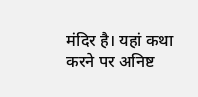मंदिर है। यहां कथा करने पर अनिष्ट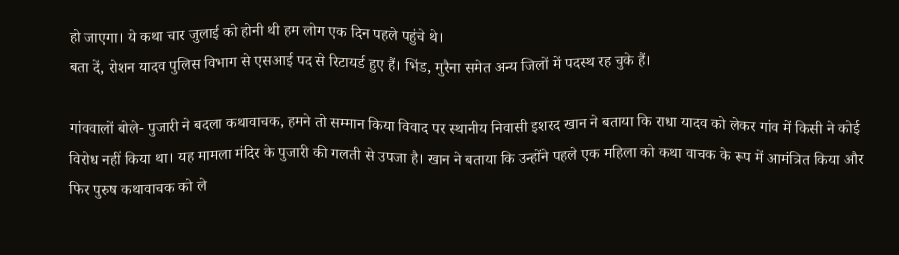हो जाएगा। ये कथा चार जुलाई को होनी थी हम लोग एक दिन पहले पहुंचे थे।
बता दें, रोशन यादव पुलिस विभाग से एसआई पद से रिटायर्ड हुए हैं। भिंड, मुरैना समेत अन्य जिलों में पदस्थ रह चुके हैं।

गांववालों बोले- पुजारी ने बदला कथावाचक, हमने तो सम्मान किया विवाद पर स्थानीय निवासी इशरद खान ने बताया कि राधा यादव को लेकर गांव में किसी ने कोई विरोध नहीं किया था। यह मामला मंदिर के पुजारी की गलती से उपजा है। खान ने बताया कि उन्होंने पहले एक महिला को कथा वाचक के रूप में आमंत्रित किया और फिर पुरुष कथावाचक को ले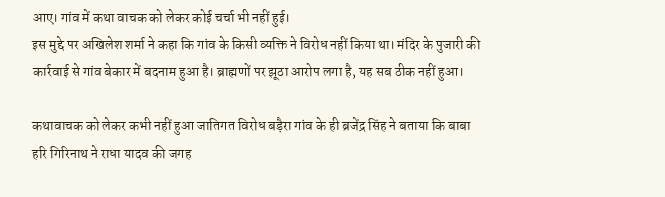आए। गांव में कथा वाचक को लेकर कोई चर्चा भी नहीं हुई।
इस मुद्दे पर अखिलेश शर्मा ने कहा कि गांव के किसी व्यक्ति ने विरोध नहीं किया था। मंदिर के पुजारी की कार्रवाई से गांव बेकार में बदनाम हुआ है। ब्राह्मणों पर झूठा आरोप लगा है, यह सब ठीक नहीं हुआ।

कथावाचक को लेकर कभी नहीं हुआ जातिगत विरोध बड़ैरा गांव के ही ब्रजेंद्र सिंह ने बताया कि बाबा हरि गिरिनाथ ने राधा यादव की जगह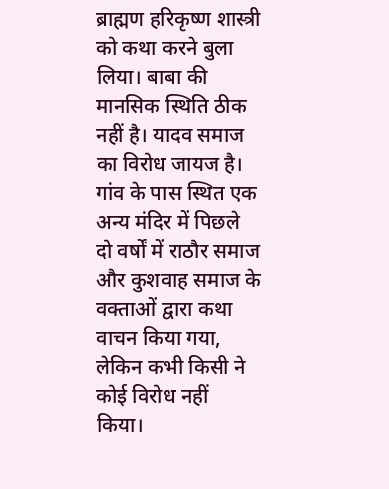ब्राह्मण हरिकृष्ण शास्त्री को कथा करने बुला लिया। बाबा की मानसिक स्थिति ठीक नहीं है। यादव समाज का विरोध जायज है। गांव के पास स्थित एक अन्य मंदिर में पिछले दो वर्षों में राठौर समाज और कुशवाह समाज के वक्ताओं द्वारा कथा वाचन किया गया, लेकिन कभी किसी ने कोई विरोध नहीं किया।